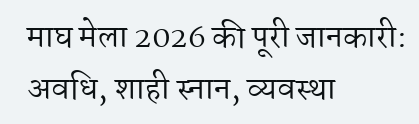माघ मेला 2026 की पूरी जानकारी: अवधि, शाही स्नान, व्यवस्था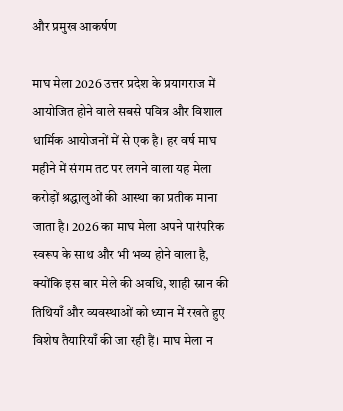और प्रमुख आकर्षण

माघ मेला 2026 उत्तर प्रदेश के प्रयागराज में आयोजित होने वाले सबसे पवित्र और विशाल धार्मिक आयोजनों में से एक है। हर वर्ष माघ महीने में संगम तट पर लगने वाला यह मेला करोड़ों श्रद्धालुओं की आस्था का प्रतीक माना जाता है। 2026 का माघ मेला अपने पारंपरिक स्वरूप के साथ और भी भव्य होने वाला है, क्योंकि इस बार मेले की अवधि, शाही स्नान की तिथियाँ और व्यवस्थाओं को ध्यान में रखते हुए विशेष तैयारियाँ की जा रही हैं। माघ मेला न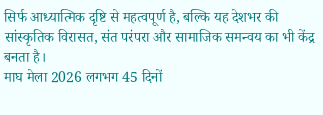सिर्फ आध्यात्मिक दृष्टि से महत्वपूर्ण है, बल्कि यह देशभर की सांस्कृतिक विरासत, संत परंपरा और सामाजिक समन्वय का भी केंद्र बनता है।
माघ मेला 2026 लगभग 45 दिनों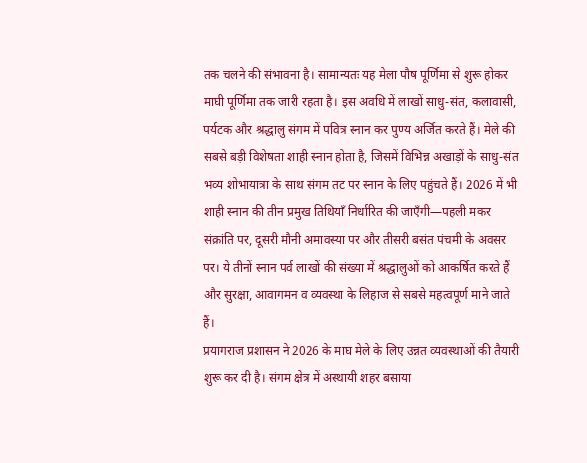तक चलने की संभावना है। सामान्यतः यह मेला पौष पूर्णिमा से शुरू होकर माघी पूर्णिमा तक जारी रहता है। इस अवधि में लाखों साधु-संत, कलावासी, पर्यटक और श्रद्धालु संगम में पवित्र स्नान कर पुण्य अर्जित करते हैं। मेले की सबसे बड़ी विशेषता शाही स्नान होता है, जिसमें विभिन्न अखाड़ों के साधु-संत भव्य शोभायात्रा के साथ संगम तट पर स्नान के लिए पहुंचते हैं। 2026 में भी शाही स्नान की तीन प्रमुख तिथियाँ निर्धारित की जाएँगी—पहली मकर संक्रांति पर, दूसरी मौनी अमावस्या पर और तीसरी बसंत पंचमी के अवसर पर। ये तीनों स्नान पर्व लाखों की संख्या में श्रद्धालुओं को आकर्षित करते हैं और सुरक्षा, आवागमन व व्यवस्था के लिहाज से सबसे महत्वपूर्ण माने जाते हैं।
प्रयागराज प्रशासन ने 2026 के माघ मेले के लिए उन्नत व्यवस्थाओं की तैयारी शुरू कर दी है। संगम क्षेत्र में अस्थायी शहर बसाया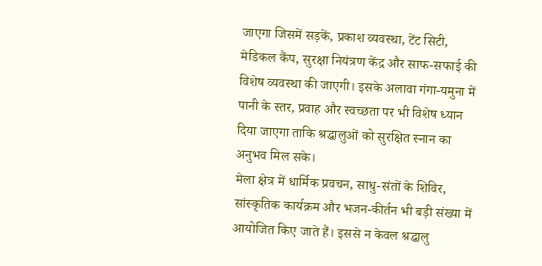जाएगा जिसमें सड़कें, प्रकाश व्यवस्था, टेंट सिटी, मेडिकल कैंप, सुरक्षा नियंत्रण केंद्र और साफ-सफाई की विशेष व्यवस्था की जाएगी। इसके अलावा गंगा-यमुना में पानी के स्तर, प्रवाह और स्वच्छता पर भी विशेष ध्यान दिया जाएगा ताकि श्रद्धालुओं को सुरक्षित स्नान का अनुभव मिल सके।
मेला क्षेत्र में धार्मिक प्रवचन, साधु-संतों के शिविर, सांस्कृतिक कार्यक्रम और भजन-कीर्तन भी बड़ी संख्या में आयोजित किए जाते हैं। इससे न केवल श्रद्धालु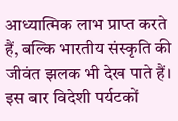आध्यात्मिक लाभ प्राप्त करते हैं, बल्कि भारतीय संस्कृति की जीवंत झलक भी देख पाते हैं। इस बार विदेशी पर्यटकों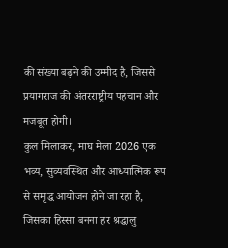की संख्या बढ़ने की उम्मीद है, जिससे प्रयागराज की अंतरराष्ट्रीय पहचान और मजबूत होगी।
कुल मिलाकर, माघ मेला 2026 एक भव्य, सुव्यवस्थित और आध्यात्मिक रूप से समृद्ध आयोजन होने जा रहा है, जिसका हिस्सा बनना हर श्रद्धालु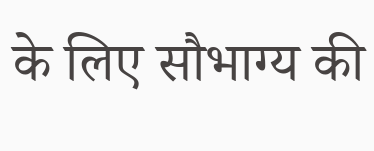के लिए सौभाग्य की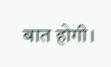बात होगी।